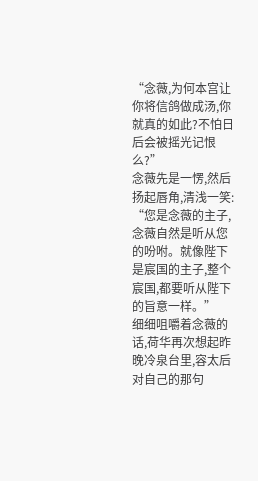“念薇,为何本宫让你将信鸽做成汤,你就真的如此?不怕日后会被摇光记恨么?”
念薇先是一愣,然后扬起唇角,清浅一笑:
“您是念薇的主子,念薇自然是听从您的吩咐。就像陛下是宸国的主子,整个宸国,都要听从陛下的旨意一样。”
细细咀嚼着念薇的话,荷华再次想起昨晚冷泉台里,容太后对自己的那句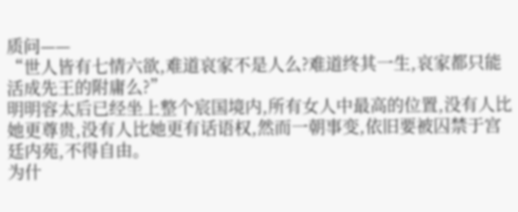质问——
“世人皆有七情六欲,难道哀家不是人么?难道终其一生,哀家都只能活成先王的附庸么?”
明明容太后已经坐上整个宸国境内,所有女人中最高的位置,没有人比她更尊贵,没有人比她更有话语权,然而一朝事变,依旧要被囚禁于宫廷内苑,不得自由。
为什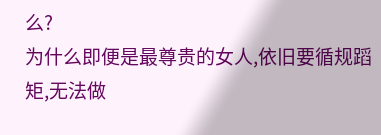么?
为什么即便是最尊贵的女人,依旧要循规蹈矩,无法做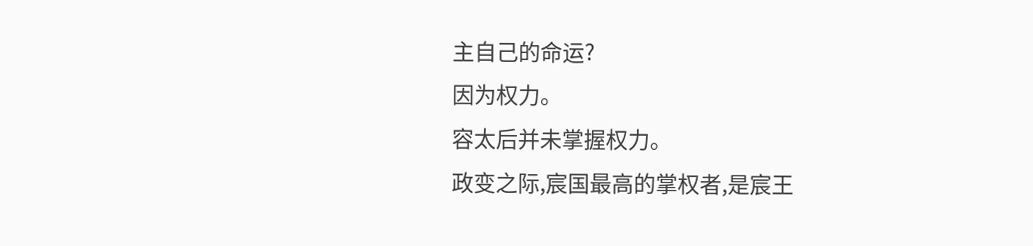主自己的命运?
因为权力。
容太后并未掌握权力。
政变之际,宸国最高的掌权者,是宸王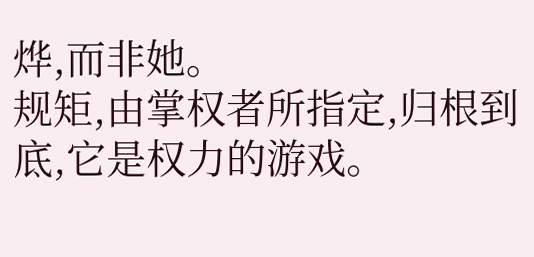烨,而非她。
规矩,由掌权者所指定,归根到底,它是权力的游戏。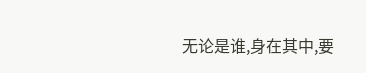无论是谁,身在其中,要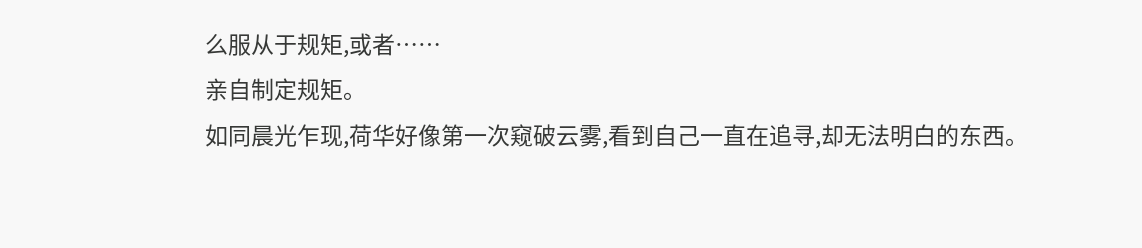么服从于规矩,或者……
亲自制定规矩。
如同晨光乍现,荷华好像第一次窥破云雾,看到自己一直在追寻,却无法明白的东西。